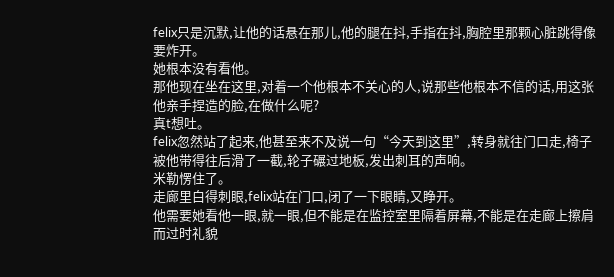felix只是沉默,让他的话悬在那儿,他的腿在抖,手指在抖,胸腔里那颗心脏跳得像要炸开。
她根本没有看他。
那他现在坐在这里,对着一个他根本不关心的人,说那些他根本不信的话,用这张他亲手捏造的脸,在做什么呢?
真t想吐。
felix忽然站了起来,他甚至来不及说一句“今天到这里”,转身就往门口走,椅子被他带得往后滑了一截,轮子碾过地板,发出刺耳的声响。
米勒愣住了。
走廊里白得刺眼,felix站在门口,闭了一下眼睛,又睁开。
他需要她看他一眼,就一眼,但不能是在监控室里隔着屏幕,不能是在走廊上擦肩而过时礼貌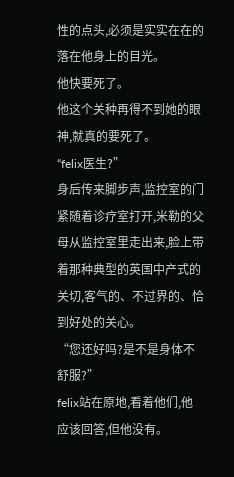性的点头,必须是实实在在的落在他身上的目光。
他快要死了。
他这个关种再得不到她的眼神,就真的要死了。
“felix医生?”
身后传来脚步声,监控室的门紧随着诊疗室打开,米勒的父母从监控室里走出来,脸上带着那种典型的英国中产式的关切,客气的、不过界的、恰到好处的关心。
“您还好吗?是不是身体不舒服?”
felix站在原地,看着他们,他应该回答,但他没有。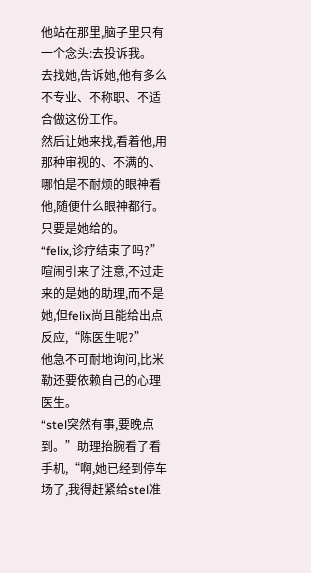他站在那里,脑子里只有一个念头:去投诉我。
去找她,告诉她,他有多么不专业、不称职、不适合做这份工作。
然后让她来找,看着他,用那种审视的、不满的、哪怕是不耐烦的眼神看他,随便什么眼神都行。
只要是她给的。
“felix,诊疗结束了吗?”
喧闹引来了注意,不过走来的是她的助理,而不是她,但felix尚且能给出点反应,“陈医生呢?”
他急不可耐地询问,比米勒还要依赖自己的心理医生。
“stel突然有事,要晚点到。”助理抬腕看了看手机,“啊,她已经到停车场了,我得赶紧给stel准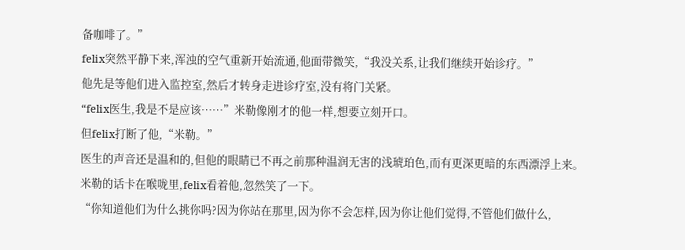备咖啡了。”
felix突然平静下来,浑浊的空气重新开始流通,他面带微笑,“我没关系,让我们继续开始诊疗。”
他先是等他们进入监控室,然后才转身走进诊疗室,没有将门关紧。
“felix医生,我是不是应该……”米勒像刚才的他一样,想要立刻开口。
但felix打断了他,“米勒。”
医生的声音还是温和的,但他的眼睛已不再之前那种温润无害的浅琥珀色,而有更深更暗的东西漂浮上来。
米勒的话卡在喉咙里,felix看着他,忽然笑了一下。
“你知道他们为什么挑你吗?因为你站在那里,因为你不会怎样,因为你让他们觉得,不管他们做什么,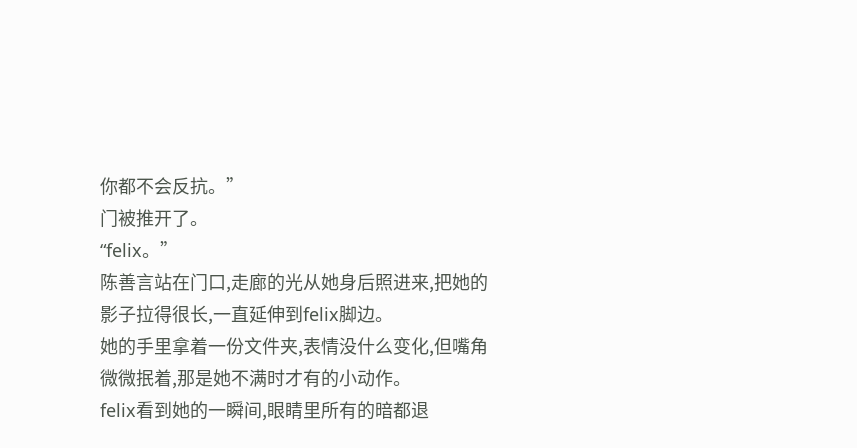你都不会反抗。”
门被推开了。
“felix。”
陈善言站在门口,走廊的光从她身后照进来,把她的影子拉得很长,一直延伸到felix脚边。
她的手里拿着一份文件夹,表情没什么变化,但嘴角微微抿着,那是她不满时才有的小动作。
felix看到她的一瞬间,眼睛里所有的暗都退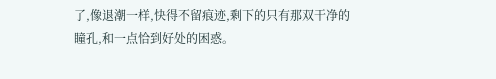了,像退潮一样,快得不留痕迹,剩下的只有那双干净的瞳孔,和一点恰到好处的困惑。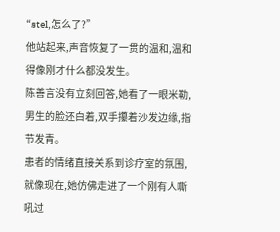“stel,怎么了?”
他站起来,声音恢复了一贯的温和,温和得像刚才什么都没发生。
陈善言没有立刻回答,她看了一眼米勒,男生的脸还白着,双手攥着沙发边缘,指节发青。
患者的情绪直接关系到诊疗室的氛围,就像现在,她仿佛走进了一个刚有人嘶吼过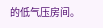的低气压房间。